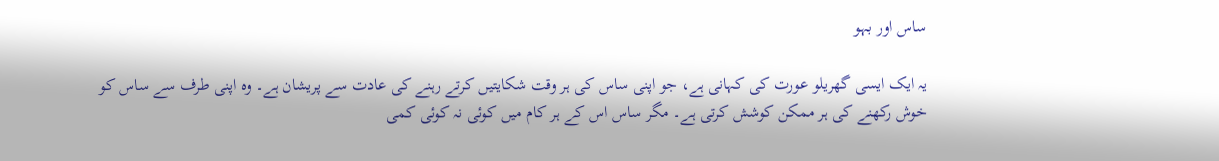ساس اور بہو

یہ ایک ایسی گھریلو عورت کی کہانی ہے، جو اپنی ساس کی ہر وقت شکایتیں کرتے رہنے کی عادت سے پریشان ہے۔ وہ اپنی طرف سے ساس کو خوش رکھنے کی ہر ممکن کوشش کرتی ہے۔ مگر ساس اس کے ہر کام میں کوئی نہ کوئی کمی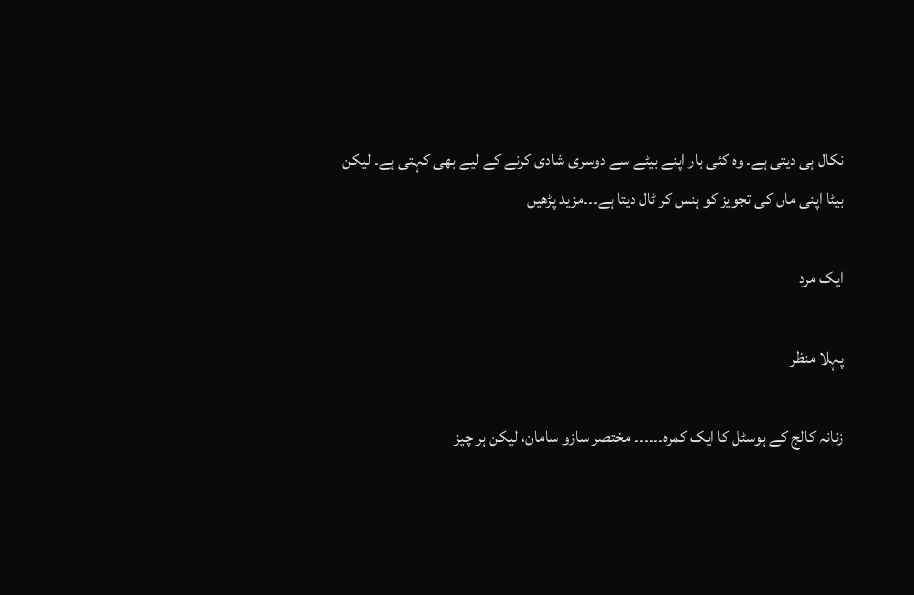نکال ہی دیتی ہے۔ وہ کئی بار اپنے بیٹے سے دوسری شادی کرنے کے لیے بھی کہتی ہے۔ لیکن بیٹا اپنی ماں کی تجویز کو ہنس کر ٹال دیتا ہے۔۔۔مزید پڑھیں

ایک مرد

پہلا منظر

زنانہ کالج کے ہوسٹل کا ایک کمرہ۔۔۔۔۔۔ مختصر سازو سامان، لیکن ہر چیز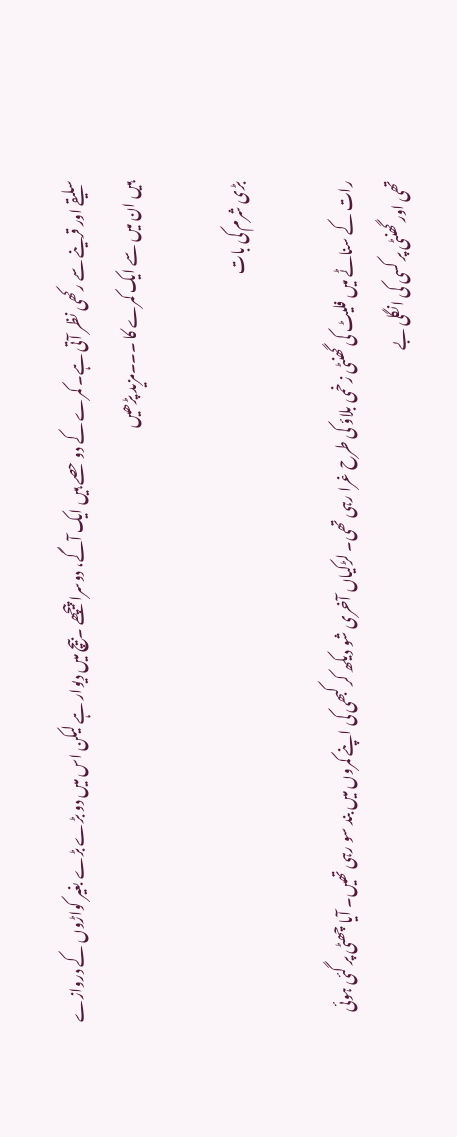سلیقے اور قرینے سے رکھی نظر آتی ہے۔ کمرے کے دو حصے ہیں ایک آگے، دوسرا پیچھے ۔بیچ میں دیوار ہے لیکن اس میں دو بڑے بڑے بغیر کواڑوں کے دروازے ہیں ان میں سے ایک کمرے کا ۔۔۔مزید پڑھیں

بڑی شرم کی بات

رات کے سناٹے میں فلیٹ کی گھنٹی زخمی بلاؤ کی طرح غرا رہی تھی۔ لڑکیاں آخری شو دیکھ کر کبھی کی اپنے کمروں میں بند سو رہی تھیں۔ آیا چھٹی پر گئی ہوئی تھی اور گھنٹی پر کسی کی انگلی بے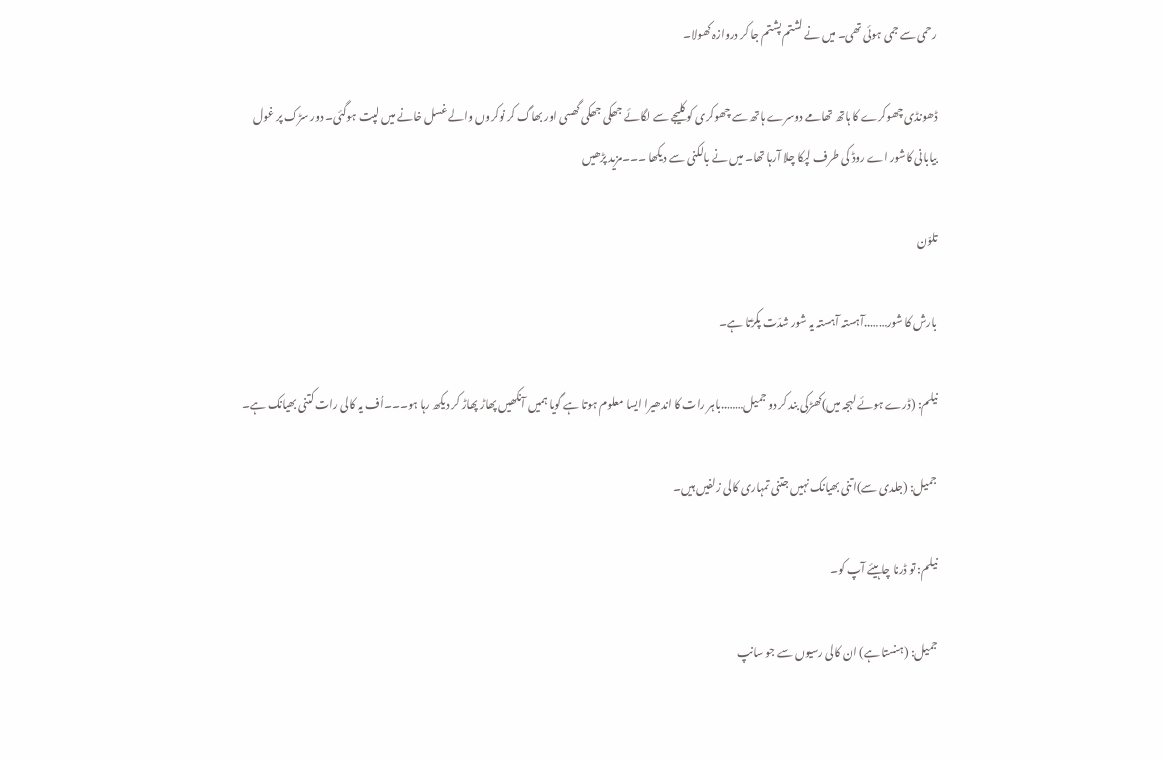رحمی سے جمی ہوئی تھی۔ میں نے لشتم پشتم جا کر دروازہ کھولا۔

ڈھونڈی چھوکرے کا ہاتھ تھامے دوسرے ہاتھ سے چھوکری کو کلیجے سے لگائے جھکی جھکی گھسی اور بھاگ کر نوکروں والے غسل خانے میں لپت ہوگئی۔ دور سڑک پر غول بیابانی کاشور اے روڈ کی طرف لپکا چلا آرہا تھا۔ میں نے بالکنی سے دیکھا ۔۔۔مزید پڑھیں

تلوّن

بارش کا شور……..آہستہ آہستہ یہ شور شدّت پکڑتا ہے۔

نیلم: (ڈرے ہوئے لہجہ میں)کھڑکی بند کر دو جمیل……..باہر رات کا اندھیرا ایسا معلوم ہوتا ہے گویا ہمیں آنکھیں پھاڑ پھاڑ کر دیکھ رہا ہو۔۔۔اُف یہ کالی رات کتنی بھیانک ہے۔

جمیل: (جلدی سے)اتنی بھیانک نہیں جتنی تمہاری کالی زلفیں ہیں۔

نیلم: تو ڈرنا چاہیئے آپ کو۔

جمیل: (ہنستا ہے) ان کالی رسیوں سے جو سانپ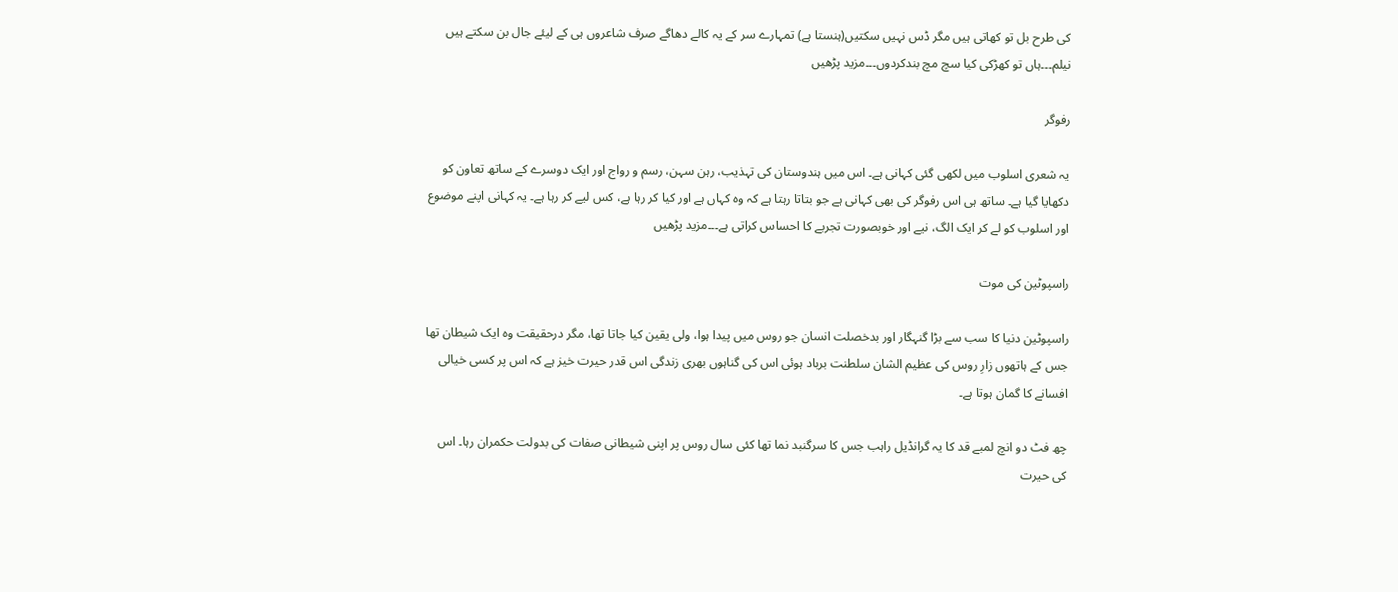کی طرح بل تو کھاتی ہیں مگر ڈس نہیں سکتیں(ہنستا ہے) تمہارے سر کے یہ کالے دھاگے صرف شاعروں ہی کے لیئے جال بن سکتے ہیں نیلم۔۔۔ہاں تو کھڑکی کیا سچ مچ بندکردوں۔۔۔مزید پڑھیں

رفوگر

یہ شعری اسلوب میں لکھی گئی کہانی ہے۔ اس میں ہندوستان کی تہذیب، رہن سہن، رسم و رواج اور ایک دوسرے کے ساتھ تعاون کو دکھایا گیا ہے۔ ساتھ ہی اس رفوگر کی بھی کہانی ہے جو بتاتا رہتا ہے کہ وہ کہاں ہے اور کیا کر رہا ہے، کس لیے کر رہا ہے۔ یہ کہانی اپنے موضوع اور اسلوب کو لے کر ایک الگ، نیے اور خوبصورت تجربے کا احساس کراتی ہے۔۔۔مزید پڑھیں

راسپوٹین کی موت

راسپوٹین دنیا کا سب سے بڑا گنہگار اور بدخصلت انسان جو روس میں پیدا ہوا، ولی یقین کیا جاتا تھا، مگر درحقیقت وہ ایک شیطان تھا جس کے ہاتھوں زارِ روس کی عظیم الشان سلطنت برباد ہوئی اس کی گناہوں بھری زندگی اس قدر حیرت خیز ہے کہ اس پر کسی خیالی افسانے کا گمان ہوتا ہے۔

چھ فٹ دو انچ لمبے قد کا یہ گرانڈیل راہب جس کا سرگنبد نما تھا کئی سال روس پر اپنی شیطانی صفات کی بدولت حکمران رہا۔ اس کی حیرت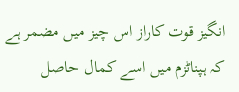انگیز قوت کاراز اس چیز میں مضمر ہے کہ ہپناٹزم میں اسے کمال حاصل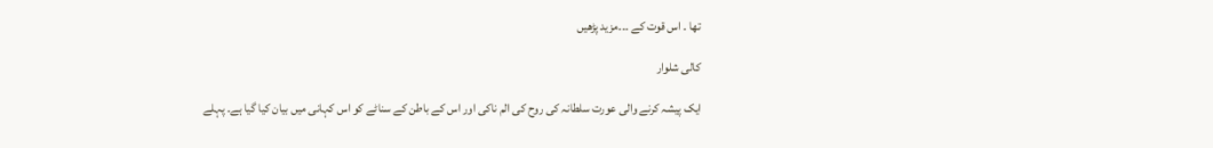تھا ۔ اس قوت کے ۔۔۔مزید پڑھیں

کالی شلوار

ایک پیشہ کرنے والی عورت سلطانہ کی روح کی الم ناکی اور اس کے باطن کے سناٹے کو اس کہانی میں بیان کیا گیا ہے۔ پہلے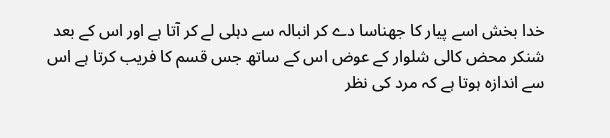خدا بخش اسے پیار کا جھناسا دے کر انبالہ سے دہلی لے کر آتا ہے اور اس کے بعد شنکر محض کالی شلوار کے عوض اس کے ساتھ جس قسم کا فریب کرتا ہے اس سے اندازہ ہوتا ہے کہ مرد کی نظر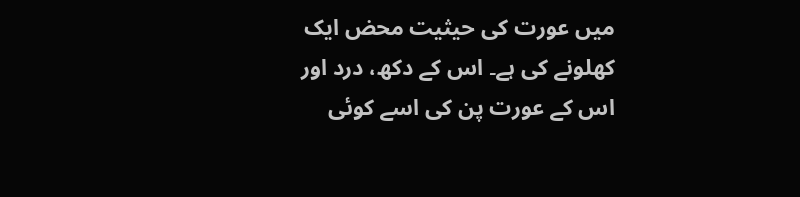میں عورت کی حیثیت محض ایک کھلونے کی ہے۔ اس کے دکھ، درد اور اس کے عورت پن کی اسے کوئی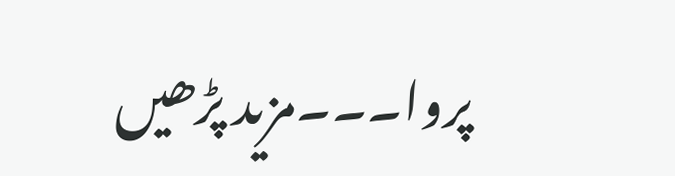پروا۔۔۔مزید پڑھیں